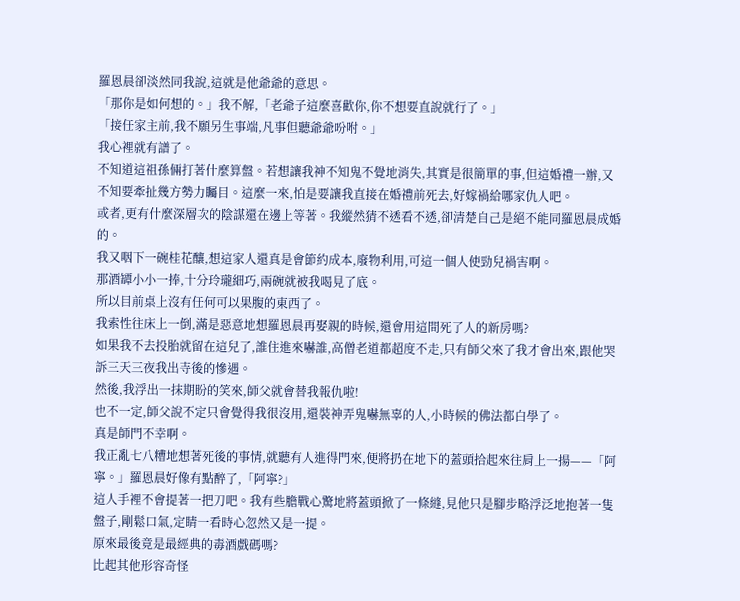羅恩晨卻淡然同我說,這就是他爺爺的意思。
「那你是如何想的。」我不解,「老爺子這麼喜歡你,你不想要直說就行了。」
「接任家主前,我不願另生事端,凡事但聽爺爺吩咐。」
我心裡就有譜了。
不知道這祖孫倆打著什麼算盤。若想讓我神不知鬼不覺地消失,其實是很簡單的事,但這婚禮一辦,又不知要牽扯幾方勢力矚目。這麼一來,怕是要讓我直接在婚禮前死去,好嫁禍給哪家仇人吧。
或者,更有什麼深層次的陰謀還在邊上等著。我縱然猜不透看不透,卻清楚自己是絕不能同羅恩晨成婚的。
我又咽下一碗桂花釀,想這家人還真是會節約成本,廢物利用,可這一個人使勁兒禍害啊。
那酒罈小小一捧,十分玲瓏細巧,兩碗就被我喝見了底。
所以目前桌上沒有任何可以果腹的東西了。
我索性往床上一倒,滿是惡意地想羅恩晨再娶親的時候,還會用這間死了人的新房嗎?
如果我不去投胎就留在這兒了,誰住進來嚇誰,高僧老道都超度不走,只有師父來了我才會出來,跟他哭訴三天三夜我出寺後的慘遇。
然後,我浮出一抹期盼的笑來,師父就會替我報仇啦!
也不一定,師父說不定只會覺得我很沒用,還裝神弄鬼嚇無辜的人,小時候的佛法都白學了。
真是師門不幸啊。
我正亂七八糟地想著死後的事情,就聽有人進得門來,便將扔在地下的蓋頭拾起來往肩上一揚——「阿寧。」羅恩晨好像有點醉了,「阿寧?」
這人手裡不會提著一把刀吧。我有些膽戰心驚地將蓋頭掀了一條縫,見他只是腳步略浮泛地抱著一隻盤子,剛鬆口氣,定睛一看時心忽然又是一提。
原來最後竟是最經典的毒酒戲碼嗎?
比起其他形容奇怪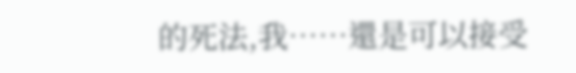的死法,我……還是可以接受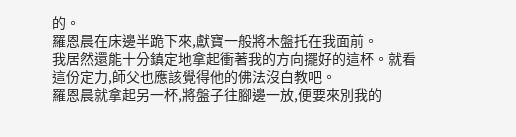的。
羅恩晨在床邊半跪下來,獻寶一般將木盤托在我面前。
我居然還能十分鎮定地拿起衝著我的方向擺好的這杯。就看這份定力,師父也應該覺得他的佛法沒白教吧。
羅恩晨就拿起另一杯,將盤子往腳邊一放,便要來別我的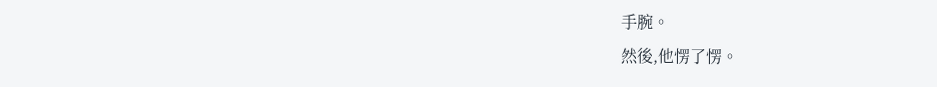手腕。
然後,他愣了愣。